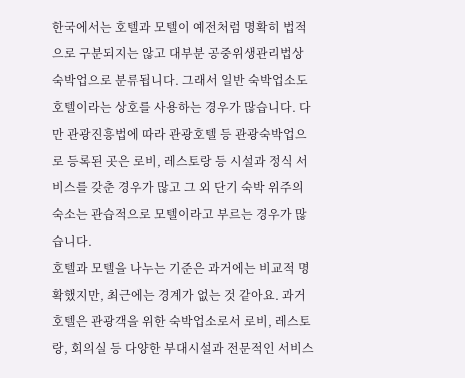한국에서는 호텔과 모텔이 예전처럼 명확히 법적으로 구분되지는 않고 대부분 공중위생관리법상 숙박업으로 분류됩니다. 그래서 일반 숙박업소도 호텔이라는 상호를 사용하는 경우가 많습니다. 다만 관광진흥법에 따라 관광호텔 등 관광숙박업으로 등록된 곳은 로비, 레스토랑 등 시설과 정식 서비스를 갖춘 경우가 많고 그 외 단기 숙박 위주의 숙소는 관습적으로 모텔이라고 부르는 경우가 많습니다.
호텔과 모텔을 나누는 기준은 과거에는 비교적 명확했지만, 최근에는 경계가 없는 것 같아요. 과거 호텔은 관광객을 위한 숙박업소로서 로비, 레스토랑, 회의실 등 다양한 부대시설과 전문적인 서비스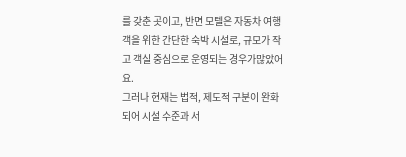를 갖춘 곳이고, 반면 모텔은 자동차 여행객을 위한 간단한 숙박 시설로, 규모가 작고 객실 중심으로 운영되는 경우가많았어요.
그러나 현재는 법적, 제도적 구분이 완화되어 시설 수준과 서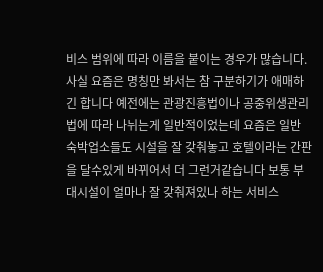비스 범위에 따라 이름을 붙이는 경우가 많습니다.
사실 요즘은 명칭만 봐서는 참 구분하기가 애매하긴 합니다 예전에는 관광진흥법이나 공중위생관리법에 따라 나뉘는게 일반적이었는데 요즘은 일반 숙박업소들도 시설을 잘 갖춰놓고 호텔이라는 간판을 달수있게 바뀌어서 더 그런거같습니다 보통 부대시설이 얼마나 잘 갖춰져있나 하는 서비스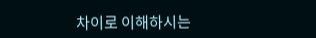차이로 이해하시는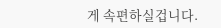게 속편하실겁니다.